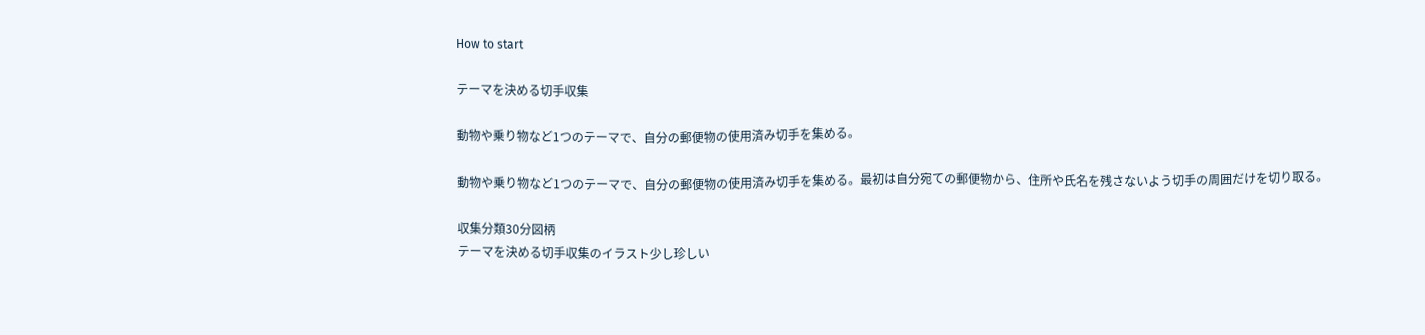How to start

テーマを決める切手収集

動物や乗り物など1つのテーマで、自分の郵便物の使用済み切手を集める。

動物や乗り物など1つのテーマで、自分の郵便物の使用済み切手を集める。最初は自分宛ての郵便物から、住所や氏名を残さないよう切手の周囲だけを切り取る。

収集分類30分図柄
テーマを決める切手収集のイラスト少し珍しい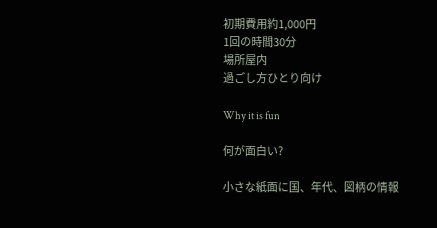初期費用約1,000円
1回の時間30分
場所屋内
過ごし方ひとり向け

Why it is fun

何が面白い?

小さな紙面に国、年代、図柄の情報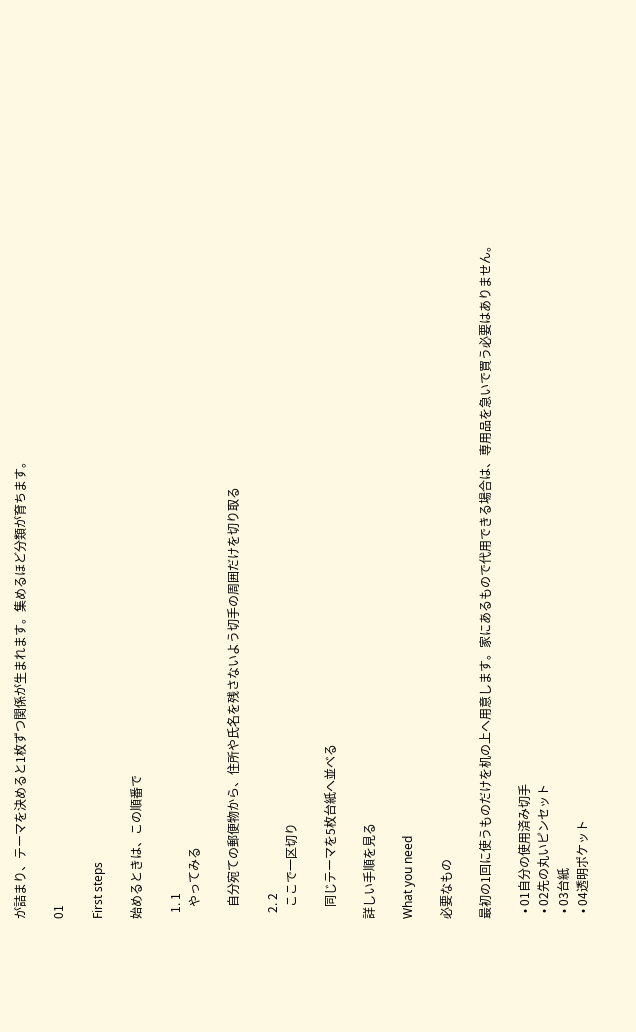が詰まり、テーマを決めると1枚ずつ関係が生まれます。集めるほど分類が育ちます。

01

First steps

始めるときは、この順番で

  1. 1
    やってみる

    自分宛ての郵便物から、住所や氏名を残さないよう切手の周囲だけを切り取る

  2. 2
    ここで一区切り

    同じテーマを5枚台紙へ並べる

詳しい手順を見る

What you need

必要なもの

最初の1回に使うものだけを机の上へ用意します。家にあるもので代用できる場合は、専用品を急いで買う必要はありません。

  • 01自分の使用済み切手
  • 02先の丸いピンセット
  • 03台紙
  • 04透明ポケット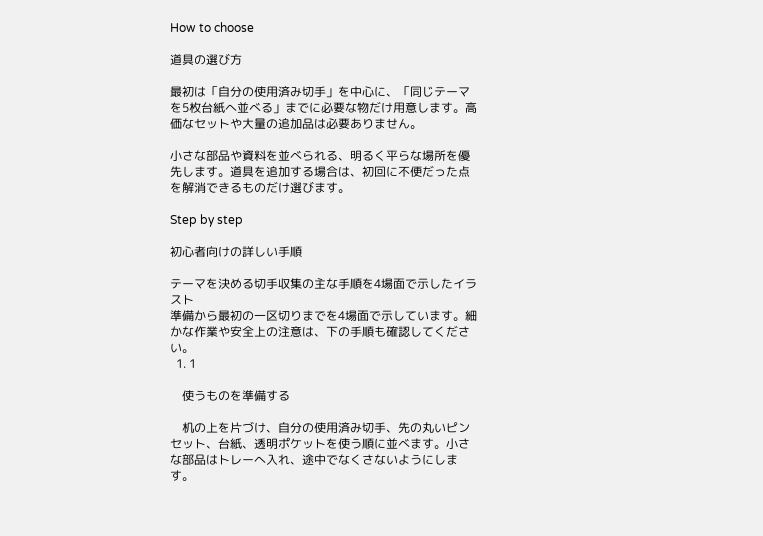How to choose

道具の選び方

最初は「自分の使用済み切手」を中心に、「同じテーマを5枚台紙へ並べる」までに必要な物だけ用意します。高価なセットや大量の追加品は必要ありません。

小さな部品や資料を並べられる、明るく平らな場所を優先します。道具を追加する場合は、初回に不便だった点を解消できるものだけ選びます。

Step by step

初心者向けの詳しい手順

テーマを決める切手収集の主な手順を4場面で示したイラスト
準備から最初の一区切りまでを4場面で示しています。細かな作業や安全上の注意は、下の手順も確認してください。
  1. 1

    使うものを準備する

    机の上を片づけ、自分の使用済み切手、先の丸いピンセット、台紙、透明ポケットを使う順に並べます。小さな部品はトレーへ入れ、途中でなくさないようにします。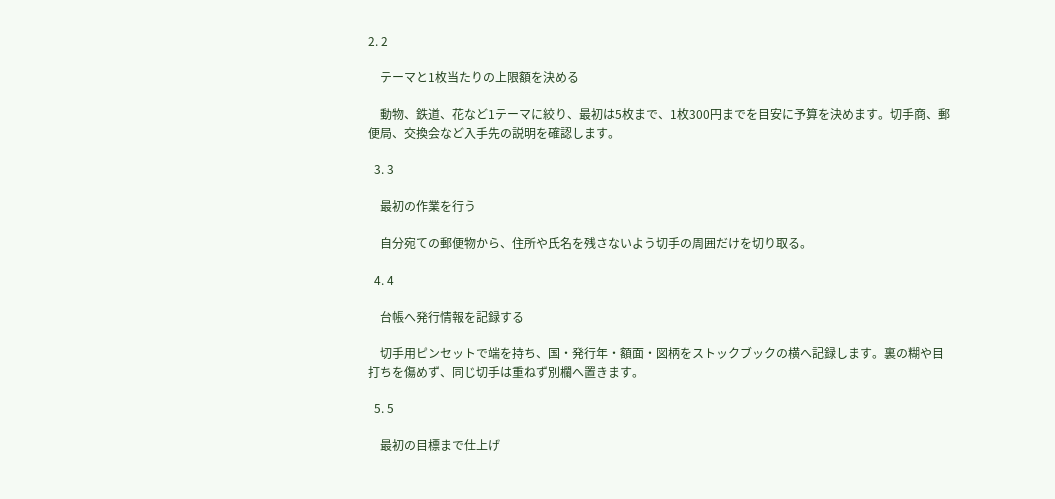2. 2

    テーマと1枚当たりの上限額を決める

    動物、鉄道、花など1テーマに絞り、最初は5枚まで、1枚300円までを目安に予算を決めます。切手商、郵便局、交換会など入手先の説明を確認します。

  3. 3

    最初の作業を行う

    自分宛ての郵便物から、住所や氏名を残さないよう切手の周囲だけを切り取る。

  4. 4

    台帳へ発行情報を記録する

    切手用ピンセットで端を持ち、国・発行年・額面・図柄をストックブックの横へ記録します。裏の糊や目打ちを傷めず、同じ切手は重ねず別欄へ置きます。

  5. 5

    最初の目標まで仕上げ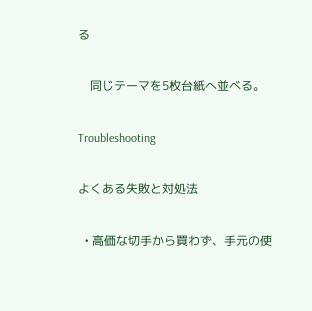る

    同じテーマを5枚台紙へ並べる。

Troubleshooting

よくある失敗と対処法

  • 高価な切手から買わず、手元の使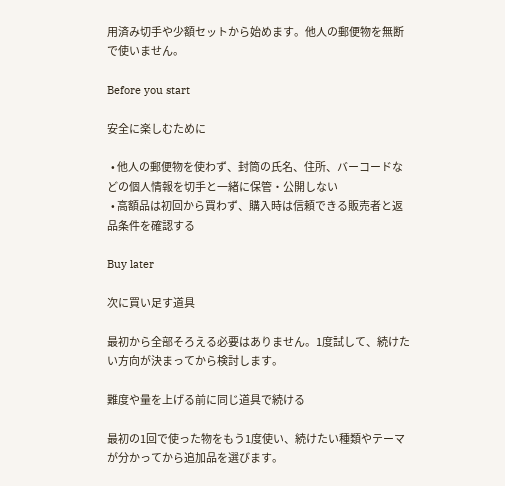用済み切手や少額セットから始めます。他人の郵便物を無断で使いません。

Before you start

安全に楽しむために

  • 他人の郵便物を使わず、封筒の氏名、住所、バーコードなどの個人情報を切手と一緒に保管・公開しない
  • 高額品は初回から買わず、購入時は信頼できる販売者と返品条件を確認する

Buy later

次に買い足す道具

最初から全部そろえる必要はありません。1度試して、続けたい方向が決まってから検討します。

難度や量を上げる前に同じ道具で続ける

最初の1回で使った物をもう1度使い、続けたい種類やテーマが分かってから追加品を選びます。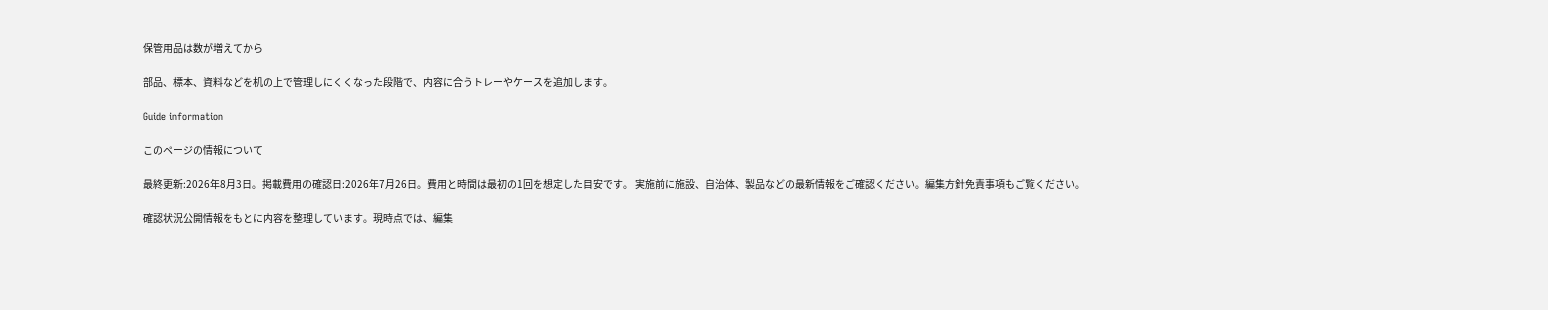保管用品は数が増えてから

部品、標本、資料などを机の上で管理しにくくなった段階で、内容に合うトレーやケースを追加します。

Guide information

このページの情報について

最終更新:2026年8月3日。掲載費用の確認日:2026年7月26日。費用と時間は最初の1回を想定した目安です。 実施前に施設、自治体、製品などの最新情報をご確認ください。編集方針免責事項もご覧ください。

確認状況公開情報をもとに内容を整理しています。現時点では、編集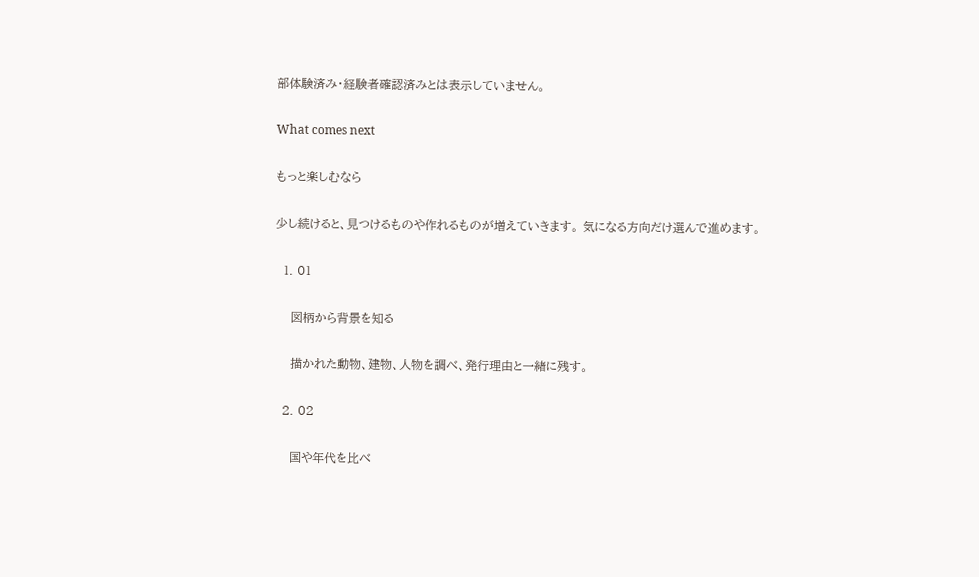部体験済み・経験者確認済みとは表示していません。

What comes next

もっと楽しむなら

少し続けると、見つけるものや作れるものが増えていきます。 気になる方向だけ選んで進めます。

  1. 01

    図柄から背景を知る

    描かれた動物、建物、人物を調べ、発行理由と一緒に残す。

  2. 02

    国や年代を比べ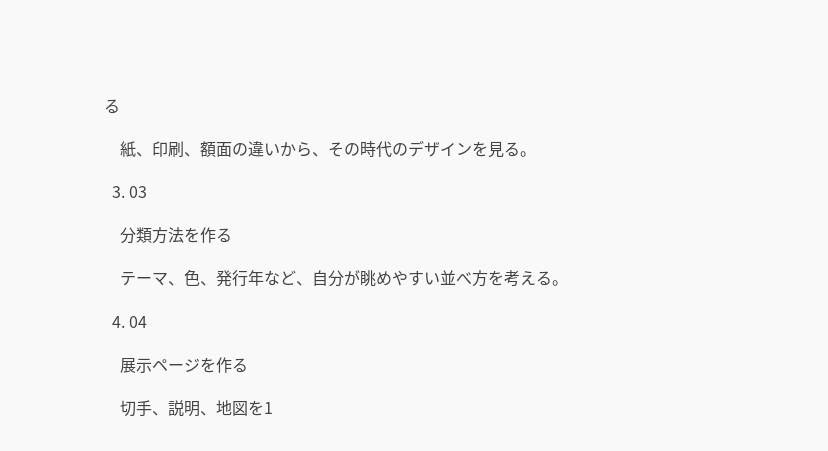る

    紙、印刷、額面の違いから、その時代のデザインを見る。

  3. 03

    分類方法を作る

    テーマ、色、発行年など、自分が眺めやすい並べ方を考える。

  4. 04

    展示ページを作る

    切手、説明、地図を1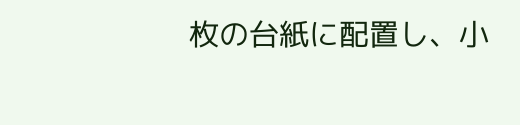枚の台紙に配置し、小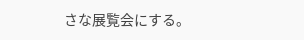さな展覧会にする。